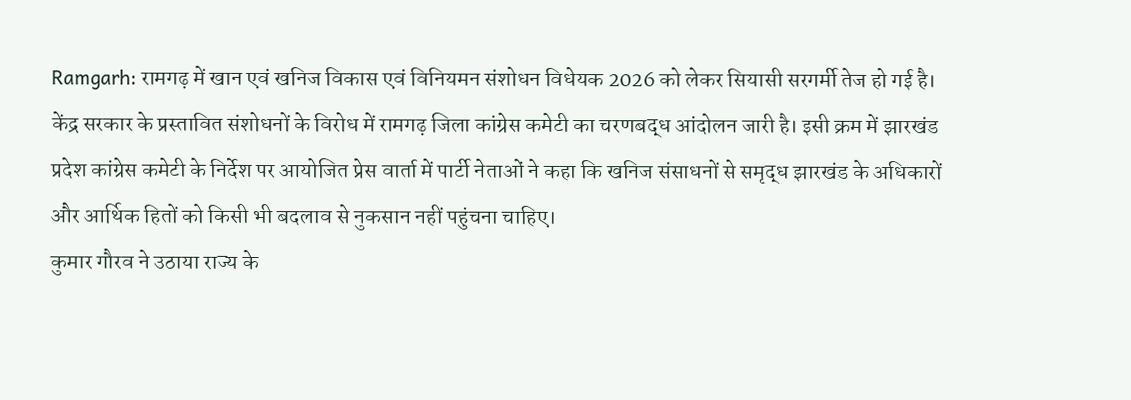Ramgarh: रामगढ़ में खान एवं खनिज विकास एवं विनियमन संशोधन विधेयक 2026 को लेकर सियासी सरगर्मी तेज हो गई है। केंद्र सरकार के प्रस्तावित संशोधनों के विरोध में रामगढ़ जिला कांग्रेस कमेटी का चरणबद्ध आंदोलन जारी है। इसी क्रम में झारखंड प्रदेश कांग्रेस कमेटी के निर्देश पर आयोजित प्रेस वार्ता में पार्टी नेताओं ने कहा कि खनिज संसाधनों से समृद्ध झारखंड के अधिकारों और आर्थिक हितों को किसी भी बदलाव से नुकसान नहीं पहुंचना चाहिए।
कुमार गौरव ने उठाया राज्य के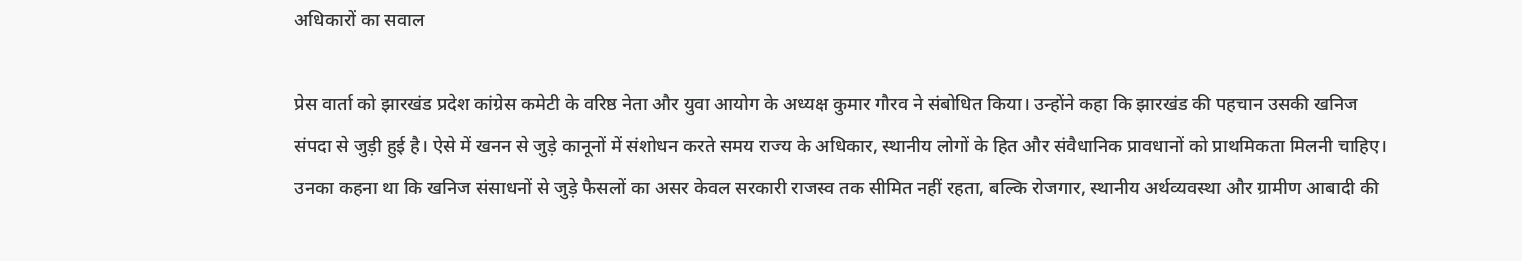अधिकारों का सवाल

प्रेस वार्ता को झारखंड प्रदेश कांग्रेस कमेटी के वरिष्ठ नेता और युवा आयोग के अध्यक्ष कुमार गौरव ने संबोधित किया। उन्होंने कहा कि झारखंड की पहचान उसकी खनिज संपदा से जुड़ी हुई है। ऐसे में खनन से जुड़े कानूनों में संशोधन करते समय राज्य के अधिकार, स्थानीय लोगों के हित और संवैधानिक प्रावधानों को प्राथमिकता मिलनी चाहिए।
उनका कहना था कि खनिज संसाधनों से जुड़े फैसलों का असर केवल सरकारी राजस्व तक सीमित नहीं रहता, बल्कि रोजगार, स्थानीय अर्थव्यवस्था और ग्रामीण आबादी की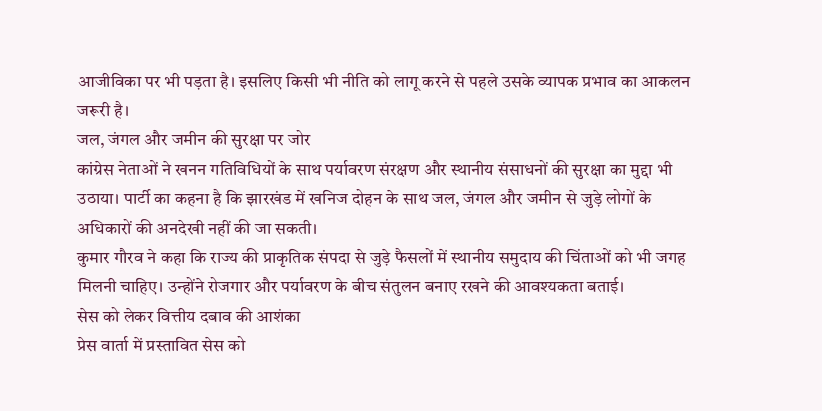आजीविका पर भी पड़ता है। इसलिए किसी भी नीति को लागू करने से पहले उसके व्यापक प्रभाव का आकलन जरूरी है।
जल, जंगल और जमीन की सुरक्षा पर जोर
कांग्रेस नेताओं ने खनन गतिविधियों के साथ पर्यावरण संरक्षण और स्थानीय संसाधनों की सुरक्षा का मुद्दा भी उठाया। पार्टी का कहना है कि झारखंड में खनिज दोहन के साथ जल, जंगल और जमीन से जुड़े लोगों के अधिकारों की अनदेखी नहीं की जा सकती।
कुमार गौरव ने कहा कि राज्य की प्राकृतिक संपदा से जुड़े फैसलों में स्थानीय समुदाय की चिंताओं को भी जगह मिलनी चाहिए। उन्होंने रोजगार और पर्यावरण के बीच संतुलन बनाए रखने की आवश्यकता बताई।
सेस को लेकर वित्तीय दबाव की आशंका
प्रेस वार्ता में प्रस्तावित सेस को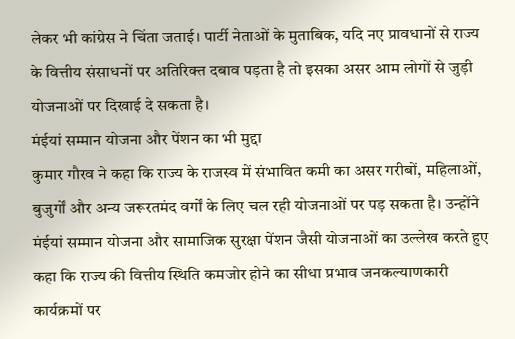लेकर भी कांग्रेस ने चिंता जताई। पार्टी नेताओं के मुताबिक, यदि नए प्रावधानों से राज्य के वित्तीय संसाधनों पर अतिरिक्त दबाव पड़ता है तो इसका असर आम लोगों से जुड़ी योजनाओं पर दिखाई दे सकता है।
मंईयां सम्मान योजना और पेंशन का भी मुद्दा
कुमार गौरव ने कहा कि राज्य के राजस्व में संभावित कमी का असर गरीबों, महिलाओं, बुजुर्गों और अन्य जरूरतमंद वर्गों के लिए चल रही योजनाओं पर पड़ सकता है। उन्होंने मंईयां सम्मान योजना और सामाजिक सुरक्षा पेंशन जैसी योजनाओं का उल्लेख करते हुए कहा कि राज्य की वित्तीय स्थिति कमजोर होने का सीधा प्रभाव जनकल्याणकारी कार्यक्रमों पर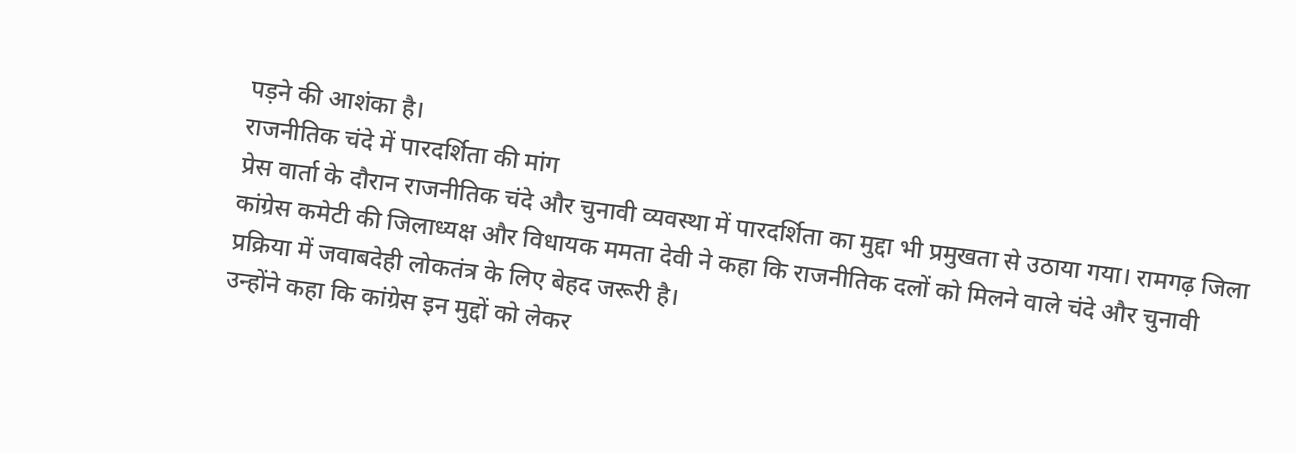पड़ने की आशंका है।
राजनीतिक चंदे में पारदर्शिता की मांग
प्रेस वार्ता के दौरान राजनीतिक चंदे और चुनावी व्यवस्था में पारदर्शिता का मुद्दा भी प्रमुखता से उठाया गया। रामगढ़ जिला कांग्रेस कमेटी की जिलाध्यक्ष और विधायक ममता देवी ने कहा कि राजनीतिक दलों को मिलने वाले चंदे और चुनावी प्रक्रिया में जवाबदेही लोकतंत्र के लिए बेहद जरूरी है।
उन्होंने कहा कि कांग्रेस इन मुद्दों को लेकर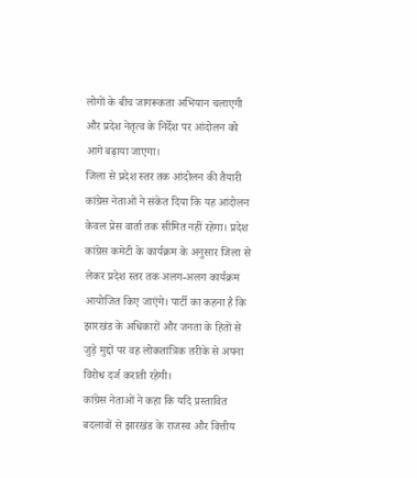लोगों के बीच जागरूकता अभियान चलाएगी और प्रदेश नेतृत्व के निर्देश पर आंदोलन को आगे बढ़ाया जाएगा।
जिला से प्रदेश स्तर तक आंदोलन की तैयारी
कांग्रेस नेताओं ने संकेत दिया कि यह आंदोलन केवल प्रेस वार्ता तक सीमित नहीं रहेगा। प्रदेश कांग्रेस कमेटी के कार्यक्रम के अनुसार जिला से लेकर प्रदेश स्तर तक अलग-अलग कार्यक्रम आयोजित किए जाएंगे। पार्टी का कहना है कि झारखंड के अधिकारों और जनता के हितों से जुड़े मुद्दों पर वह लोकतांत्रिक तरीके से अपना विरोध दर्ज कराती रहेगी।
कांग्रेस नेताओं ने कहा कि यदि प्रस्तावित बदलावों से झारखंड के राजस्व और वित्तीय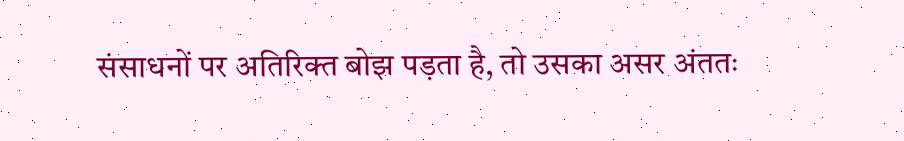संसाधनों पर अतिरिक्त बोझ पड़ता है, तो उसका असर अंततः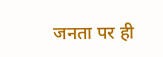जनता पर ही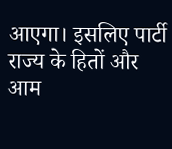आएगा। इसलिए पार्टी राज्य के हितों और आम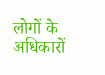लोगों के अधिकारों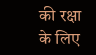की रक्षा के लिए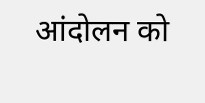आंदोलन को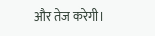और तेज करेगी।